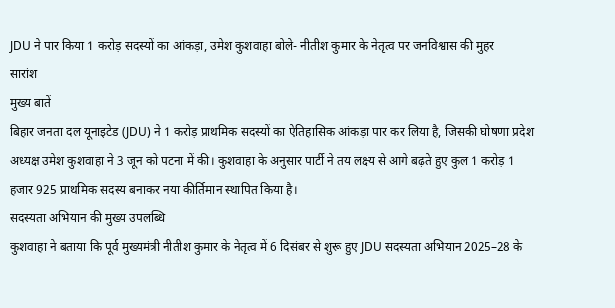JDU ने पार किया 1 करोड़ सदस्यों का आंकड़ा, उमेश कुशवाहा बोले- नीतीश कुमार के नेतृत्व पर जनविश्वास की मुहर
सारांश
मुख्य बातें
बिहार जनता दल यूनाइटेड (JDU) ने 1 करोड़ प्राथमिक सदस्यों का ऐतिहासिक आंकड़ा पार कर लिया है, जिसकी घोषणा प्रदेश अध्यक्ष उमेश कुशवाहा ने 3 जून को पटना में की। कुशवाहा के अनुसार पार्टी ने तय लक्ष्य से आगे बढ़ते हुए कुल 1 करोड़ 1 हजार 925 प्राथमिक सदस्य बनाकर नया कीर्तिमान स्थापित किया है।
सदस्यता अभियान की मुख्य उपलब्धि
कुशवाहा ने बताया कि पूर्व मुख्यमंत्री नीतीश कुमार के नेतृत्व में 6 दिसंबर से शुरू हुए JDU सदस्यता अभियान 2025–28 के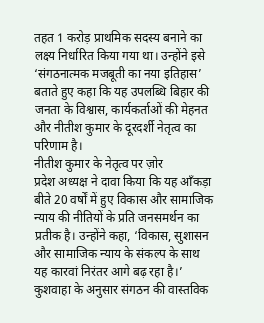तहत 1 करोड़ प्राथमिक सदस्य बनाने का लक्ष्य निर्धारित किया गया था। उन्होंने इसे ‘संगठनात्मक मजबूती का नया इतिहास’ बताते हुए कहा कि यह उपलब्धि बिहार की जनता के विश्वास, कार्यकर्ताओं की मेहनत और नीतीश कुमार के दूरदर्शी नेतृत्व का परिणाम है।
नीतीश कुमार के नेतृत्व पर ज़ोर
प्रदेश अध्यक्ष ने दावा किया कि यह आँकड़ा बीते 20 वर्षों में हुए विकास और सामाजिक न्याय की नीतियों के प्रति जनसमर्थन का प्रतीक है। उन्होंने कहा, ‘विकास, सुशासन और सामाजिक न्याय के संकल्प के साथ यह कारवां निरंतर आगे बढ़ रहा है।’ कुशवाहा के अनुसार संगठन की वास्तविक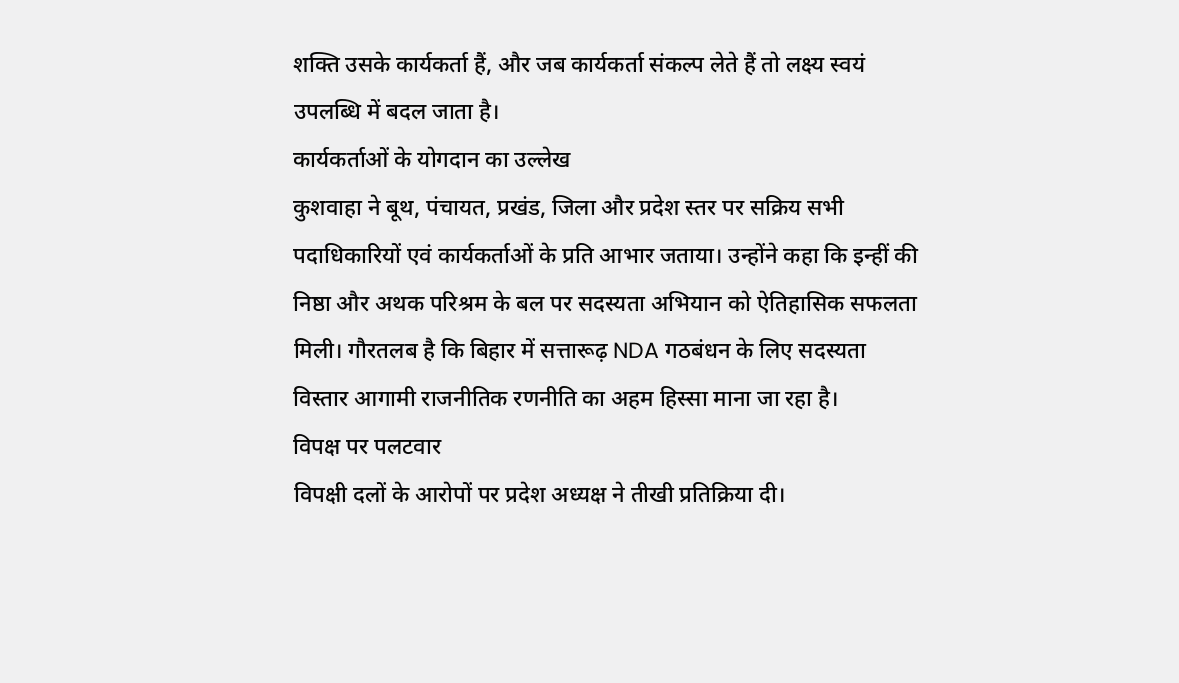शक्ति उसके कार्यकर्ता हैं, और जब कार्यकर्ता संकल्प लेते हैं तो लक्ष्य स्वयं उपलब्धि में बदल जाता है।
कार्यकर्ताओं के योगदान का उल्लेख
कुशवाहा ने बूथ, पंचायत, प्रखंड, जिला और प्रदेश स्तर पर सक्रिय सभी पदाधिकारियों एवं कार्यकर्ताओं के प्रति आभार जताया। उन्होंने कहा कि इन्हीं की निष्ठा और अथक परिश्रम के बल पर सदस्यता अभियान को ऐतिहासिक सफलता मिली। गौरतलब है कि बिहार में सत्तारूढ़ NDA गठबंधन के लिए सदस्यता विस्तार आगामी राजनीतिक रणनीति का अहम हिस्सा माना जा रहा है।
विपक्ष पर पलटवार
विपक्षी दलों के आरोपों पर प्रदेश अध्यक्ष ने तीखी प्रतिक्रिया दी।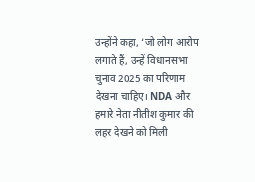उन्होंने कहा, ‘जो लोग आरोप लगाते हैं, उन्हें विधानसभा चुनाव 2025 का परिणाम देखना चाहिए। NDA और हमारे नेता नीतीश कुमार की लहर देखने को मिली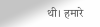थी। हमारे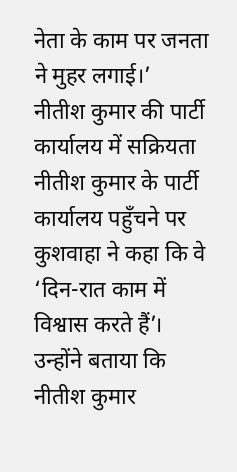नेता के काम पर जनता ने मुहर लगाई।’
नीतीश कुमार की पार्टी कार्यालय में सक्रियता
नीतीश कुमार के पार्टी कार्यालय पहुँचने पर कुशवाहा ने कहा कि वे ‘दिन-रात काम में विश्वास करते हैं’। उन्होंने बताया कि नीतीश कुमार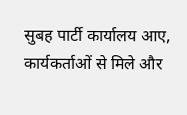सुबह पार्टी कार्यालय आए, कार्यकर्ताओं से मिले और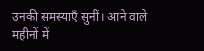उनकी समस्याएँ सुनीं। आने वाले महीनों में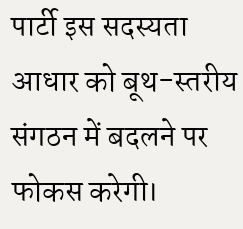पार्टी इस सदस्यता आधार को बूथ-स्तरीय संगठन में बदलने पर फोकस करेगी।